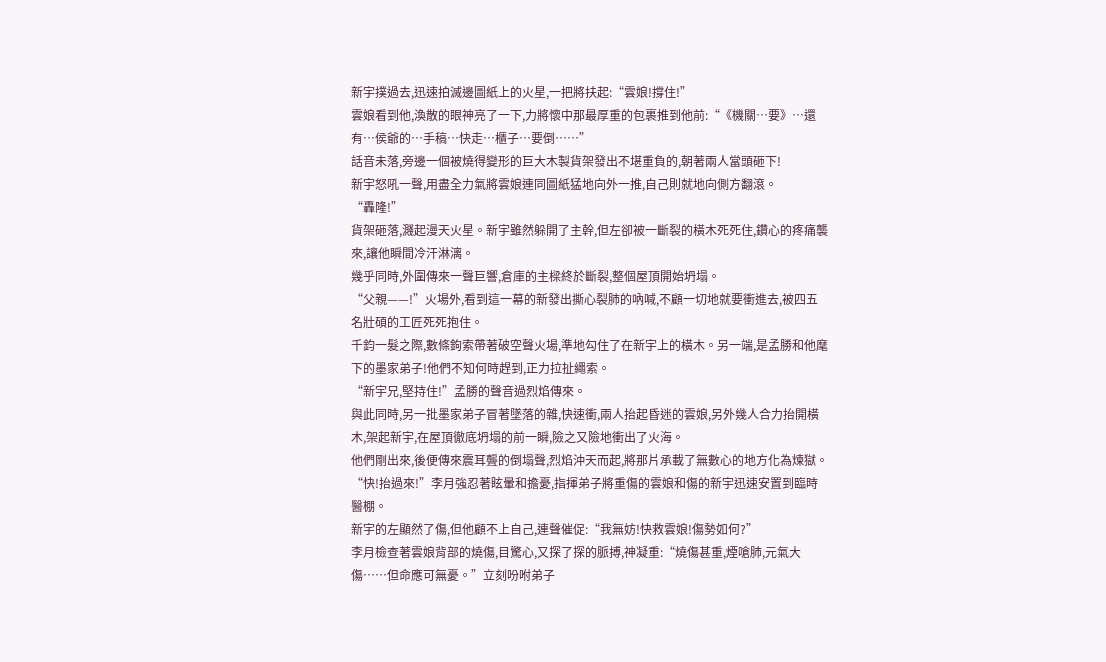新宇撲過去,迅速拍滅邊圖紙上的火星,一把將扶起:“雲娘!撐住!”
雲娘看到他,渙散的眼神亮了一下,力將懷中那最厚重的包裹推到他前:“《機關…要》…還有…侯爺的…手稿…快走…櫃子…要倒……”
話音未落,旁邊一個被燒得變形的巨大木製貨架發出不堪重負的,朝著兩人當頭砸下!
新宇怒吼一聲,用盡全力氣將雲娘連同圖紙猛地向外一推,自己則就地向側方翻滾。
“轟隆!”
貨架砸落,濺起漫天火星。新宇雖然躲開了主幹,但左卻被一斷裂的橫木死死住,鑽心的疼痛襲來,讓他瞬間冷汗淋漓。
幾乎同時,外圍傳來一聲巨響,倉庫的主樑終於斷裂,整個屋頂開始坍塌。
“父親——!”火場外,看到這一幕的新發出撕心裂肺的吶喊,不顧一切地就要衝進去,被四五名壯碩的工匠死死抱住。
千鈞一髮之際,數條鉤索帶著破空聲火場,準地勾住了在新宇上的橫木。另一端,是孟勝和他麾下的墨家弟子!他們不知何時趕到,正力拉扯繩索。
“新宇兄,堅持住!”孟勝的聲音過烈焰傳來。
與此同時,另一批墨家弟子冒著墜落的雜,快速衝,兩人抬起昏迷的雲娘,另外幾人合力抬開橫木,架起新宇,在屋頂徹底坍塌的前一瞬,險之又險地衝出了火海。
他們剛出來,後便傳來震耳聾的倒塌聲,烈焰沖天而起,將那片承載了無數心的地方化為煉獄。
“快!抬過來!”李月強忍著眩暈和擔憂,指揮弟子將重傷的雲娘和傷的新宇迅速安置到臨時醫棚。
新宇的左顯然了傷,但他顧不上自己,連聲催促:“我無妨!快救雲娘!傷勢如何?”
李月檢查著雲娘背部的燒傷,目驚心,又探了探的脈搏,神凝重:“燒傷甚重,煙嗆肺,元氣大傷……但命應可無憂。”立刻吩咐弟子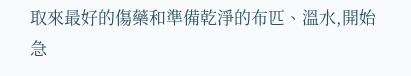取來最好的傷藥和準備乾淨的布匹、溫水,開始急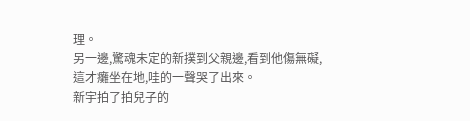理。
另一邊,驚魂未定的新撲到父親邊,看到他傷無礙,這才癱坐在地,哇的一聲哭了出來。
新宇拍了拍兒子的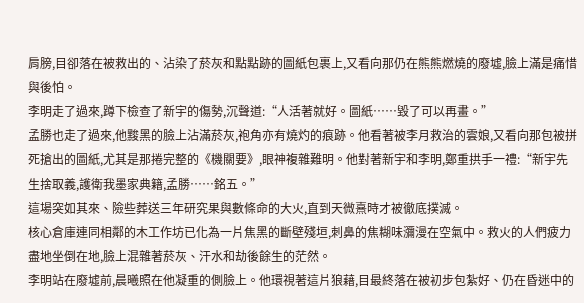肩膀,目卻落在被救出的、沾染了菸灰和點點跡的圖紙包裹上,又看向那仍在熊熊燃燒的廢墟,臉上滿是痛惜與後怕。
李明走了過來,蹲下檢查了新宇的傷勢,沉聲道:“人活著就好。圖紙……毀了可以再畫。”
孟勝也走了過來,他黢黑的臉上沾滿菸灰,袍角亦有燒灼的痕跡。他看著被李月救治的雲娘,又看向那包被拼死搶出的圖紙,尤其是那捲完整的《機關要》,眼神複雜難明。他對著新宇和李明,鄭重拱手一禮:“新宇先生捨取義,護衛我墨家典籍,孟勝……銘五。”
這場突如其來、險些葬送三年研究果與數條命的大火,直到天微熹時才被徹底撲滅。
核心倉庫連同相鄰的木工作坊已化為一片焦黑的斷壁殘垣,刺鼻的焦糊味瀰漫在空氣中。救火的人們疲力盡地坐倒在地,臉上混雜著菸灰、汗水和劫後餘生的茫然。
李明站在廢墟前,晨曦照在他凝重的側臉上。他環視著這片狼藉,目最終落在被初步包紮好、仍在昏迷中的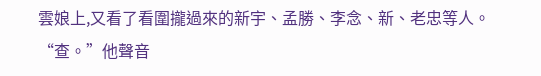雲娘上,又看了看圍攏過來的新宇、孟勝、李念、新、老忠等人。
“查。”他聲音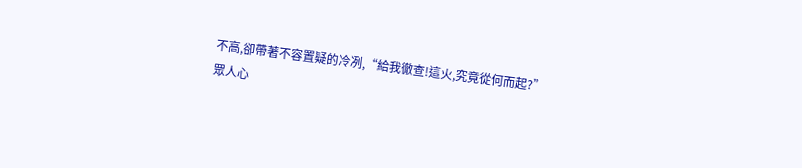不高,卻帶著不容置疑的冷冽,“給我徹查!這火,究竟從何而起?”
眾人心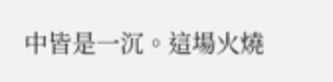中皆是一沉。這場火燒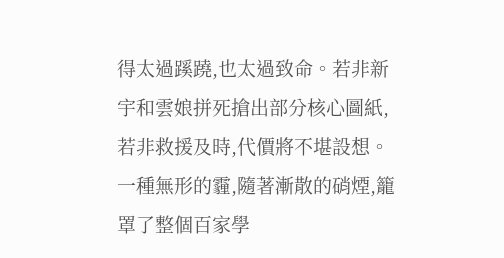得太過蹊蹺,也太過致命。若非新宇和雲娘拼死搶出部分核心圖紙,若非救援及時,代價將不堪設想。
一種無形的霾,隨著漸散的硝煙,籠罩了整個百家學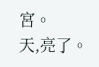宮。
天,亮了。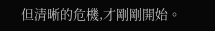但清晰的危機,才剛剛開始。